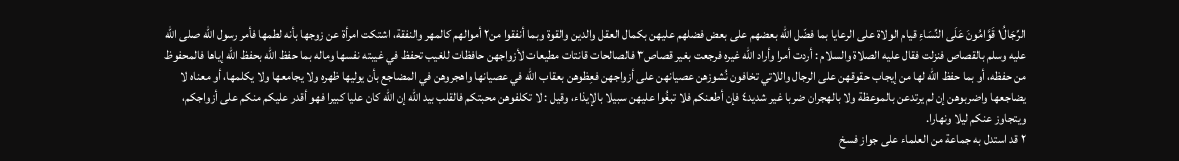الرِّجَالُ١ قَوَّامُونَ عَلَى النِّسَاءِ قيام الولاة على الرعايا بما فضّل الله بعضهم على بعض فضلهم عليهن بكمال العقل والدين والقوة وبما أنفقوا من٢ أموالهم كالمهر والنفقة، اشتكت امرأة عن زوجها بأنه لطمها فأمر رسول الله صلى الله عليه وسلم بالقصاص فنزلت فقال عليه الصلاة والسلام : أردت أمرا وأراد الله غيره فرجعت بغير قصاص٣ فالصالحات قانتات مطيعات لأزواجهن حافظات للغيب تحفظ في غيبته نفسها وماله بما حفظ الله بحفظ الله إياها فالمحفوظ من حفظه، أو بما حفظ الله لها من إيجاب حقوقهن على الرجال واللاتي تخافون نُشوزهن عصيانهن على أزواجهن فعِظوهن بعقاب الله في عصيانها واهجروهن في المضاجع بأن يوليها ظهره ولا يجامعها ولا يكلمها، أو معناه لا يضاجعها واضربوهن إن لم يرتدعن بالموعظة ولا بالهجران ضربا غير شديد٤ فإن أطعنكم فلا تبغُوا عليهن سبيلا بالإيذاء، وقيل : لا تكلفوهن محبتكم فالقلب بيد الله إن الله كان عليا كبيرا فهو أقدر عليكم منكم على أزواجكم، ويتجاوز عنكم ليلا ونهارا.
٢ قد استدل به جماعة من العلماء على جواز فسخ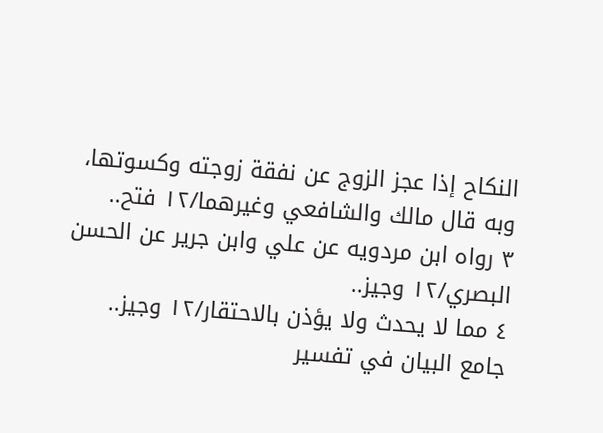النكاح إذا عجز الزوج عن نفقة زوجته وكسوتها، وبه قال مالك والشافعي وغيرهما/١٢ فتح..
٣ رواه ابن مردويه عن علي وابن جرير عن الحسن البصري/١٢ وجيز..
٤ مما لا يحدث ولا يؤذن بالاحتقار/١٢ وجيز..
جامع البيان في تفسير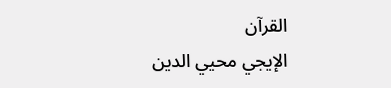القرآن
الإيجي محيي الدين